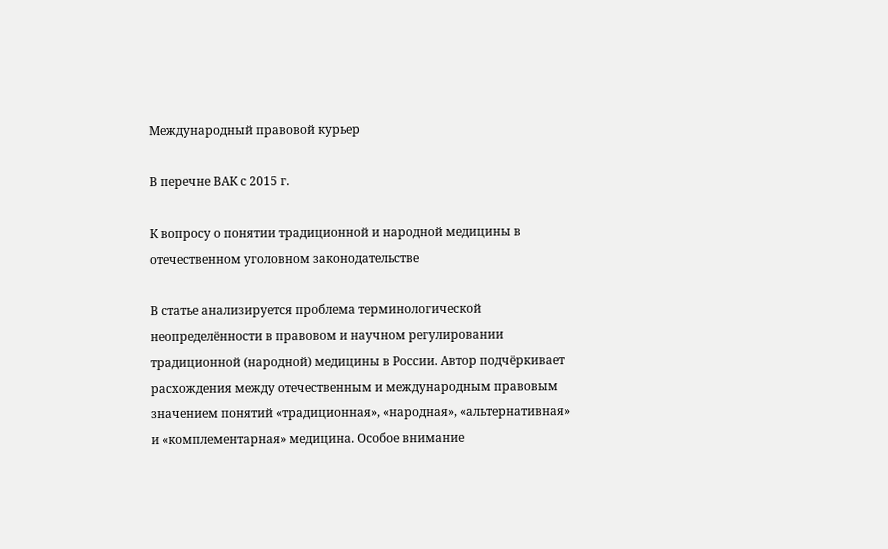Международный правовой курьер

В перечне ВАК с 2015 г.

К вопросу о понятии традиционной и народной медицины в отечественном уголовном законодательстве

В статье анализируется проблема терминологической неопределённости в правовом и научном регулировании традиционной (народной) медицины в России. Автор подчёркивает расхождения между отечественным и международным правовым значением понятий «традиционная», «народная», «альтернативная» и «комплементарная» медицина. Особое внимание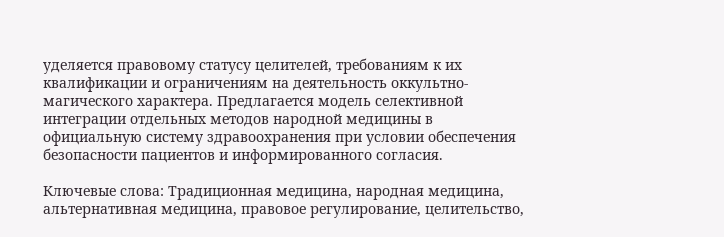уделяется правовому статусу целителей, требованиям к их квалификации и ограничениям на деятельность оккультно-магического характера. Предлагается модель селективной интеграции отдельных методов народной медицины в официальную систему здравоохранения при условии обеспечения безопасности пациентов и информированного согласия.

Ключевые слова: Традиционная медицина, народная медицина, альтернативная медицина, правовое регулирование, целительство,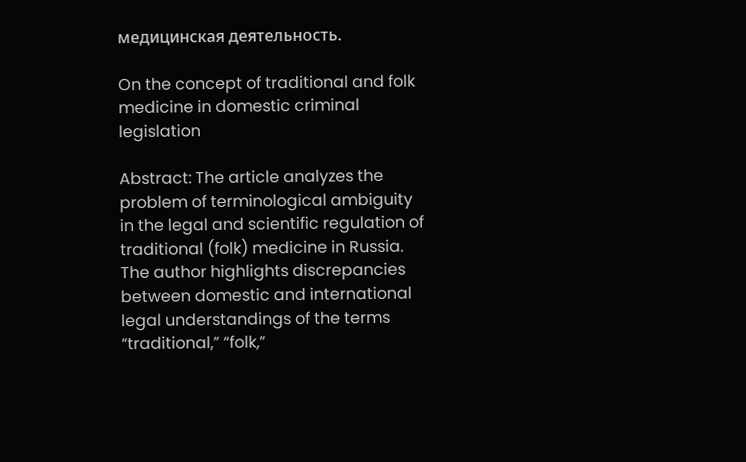медицинская деятельность.

On the concept of traditional and folk medicine in domestic criminal legislation

Abstract: The article analyzes the problem of terminological ambiguity in the legal and scientific regulation of traditional (folk) medicine in Russia. The author highlights discrepancies between domestic and international legal understandings of the terms “traditional,” “folk,”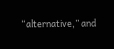“alternative,” and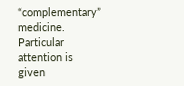“complementary” medicine. Particular attention is given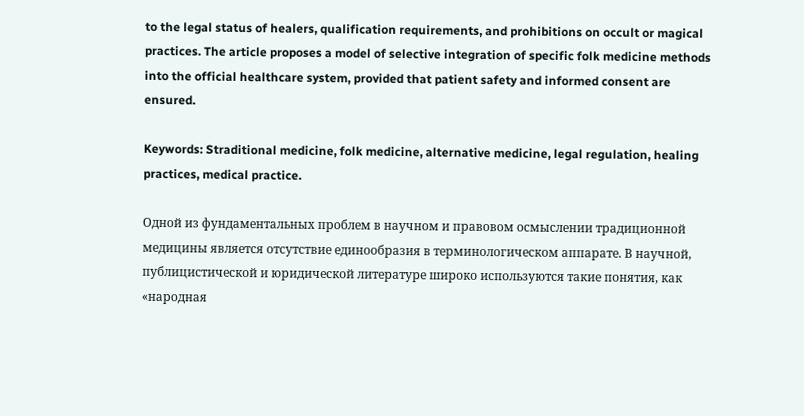to the legal status of healers, qualification requirements, and prohibitions on occult or magical practices. The article proposes a model of selective integration of specific folk medicine methods into the official healthcare system, provided that patient safety and informed consent are ensured.

Keywords: Straditional medicine, folk medicine, alternative medicine, legal regulation, healing practices, medical practice.

Одной из фундаментальных проблем в научном и правовом осмыслении традиционной медицины является отсутствие единообразия в терминологическом аппарате. В научной, публицистической и юридической литературе широко используются такие понятия, как «народная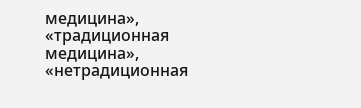медицина», «традиционная медицина», «нетрадиционная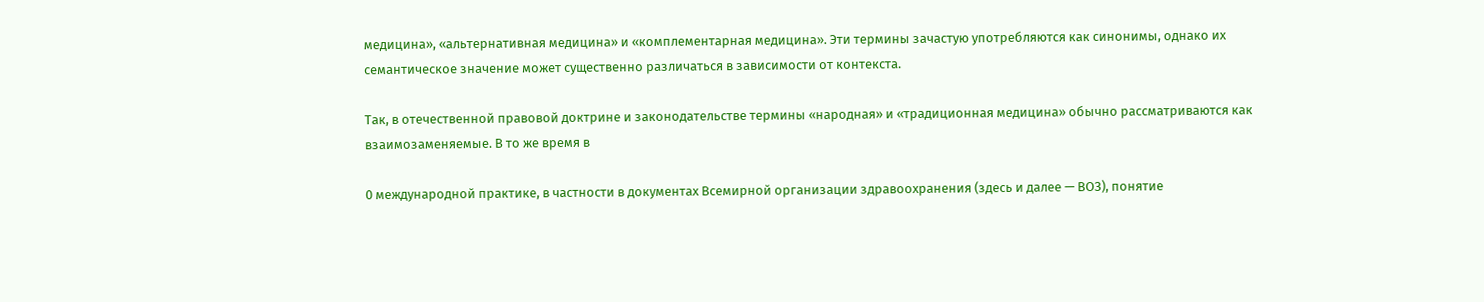медицина», «альтернативная медицина» и «комплементарная медицина». Эти термины зачастую употребляются как синонимы, однако их семантическое значение может существенно различаться в зависимости от контекста.

Так, в отечественной правовой доктрине и законодательстве термины «народная» и «традиционная медицина» обычно рассматриваются как взаимозаменяемые. В то же время в

0 международной практике, в частности в документах Всемирной организации здравоохранения (здесь и далее — ВОЗ), понятие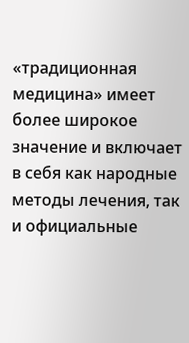«традиционная медицина» имеет более широкое значение и включает в себя как народные методы лечения, так и официальные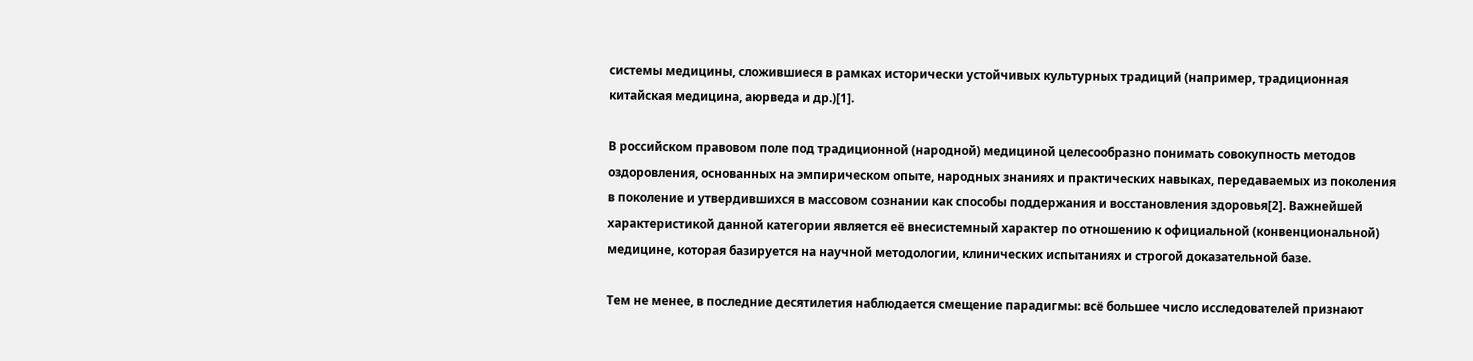системы медицины, сложившиеся в рамках исторически устойчивых культурных традиций (например, традиционная китайская медицина, аюрведа и др.)[1].

В российском правовом поле под традиционной (народной) медициной целесообразно понимать совокупность методов оздоровления, основанных на эмпирическом опыте, народных знаниях и практических навыках, передаваемых из поколения в поколение и утвердившихся в массовом сознании как способы поддержания и восстановления здоровья[2]. Важнейшей характеристикой данной категории является её внесистемный характер по отношению к официальной (конвенциональной) медицине, которая базируется на научной методологии, клинических испытаниях и строгой доказательной базе.

Тем не менее, в последние десятилетия наблюдается смещение парадигмы: всё большее число исследователей признают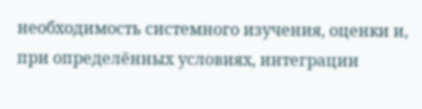необходимость системного изучения, оценки и, при определённых условиях, интеграции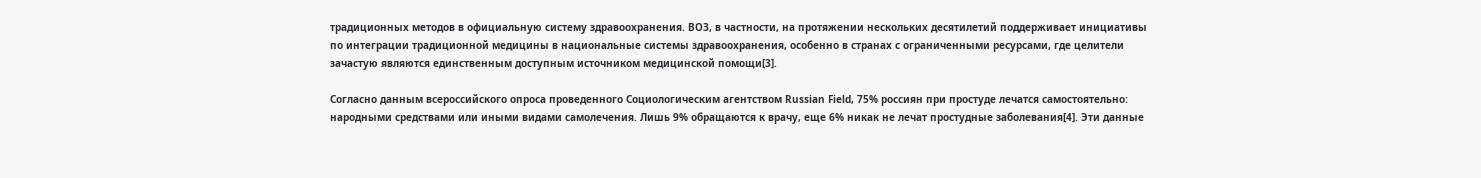традиционных методов в официальную систему здравоохранения. ВОЗ, в частности, на протяжении нескольких десятилетий поддерживает инициативы по интеграции традиционной медицины в национальные системы здравоохранения, особенно в странах с ограниченными ресурсами, где целители зачастую являются единственным доступным источником медицинской помощи[3].

Согласно данным всероссийского опроса проведенного Социологическим агентством Russian Field, 75% россиян при простуде лечатся самостоятельно: народными средствами или иными видами самолечения. Лишь 9% обращаются к врачу, еще 6% никак не лечат простудные заболевания[4]. Эти данные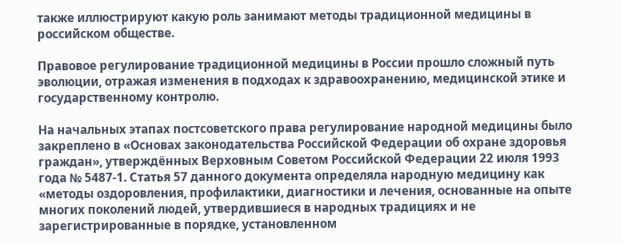также иллюстрируют какую роль занимают методы традиционной медицины в российском обществе.

Правовое регулирование традиционной медицины в России прошло сложный путь эволюции, отражая изменения в подходах к здравоохранению, медицинской этике и государственному контролю.

На начальных этапах постсоветского права регулирование народной медицины было закреплено в «Основах законодательства Российской Федерации об охране здоровья граждан», утверждённых Верховным Советом Российской Федерации 22 июля 1993 года № 5487-1. Статья 57 данного документа определяла народную медицину как «методы оздоровления, профилактики, диагностики и лечения, основанные на опыте многих поколений людей, утвердившиеся в народных традициях и не зарегистрированные в порядке, установленном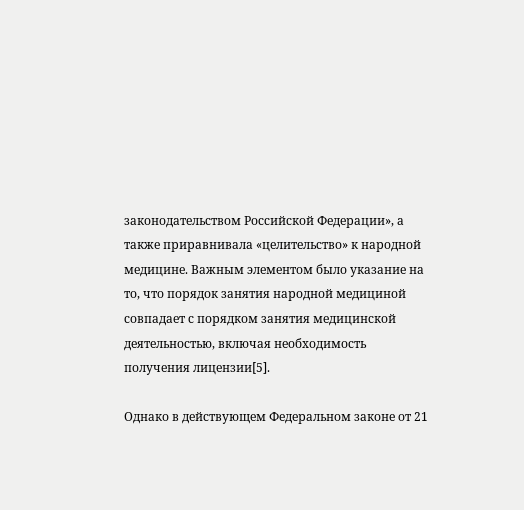законодательством Российской Федерации», а также приравнивала «целительство» к народной медицине. Важным элементом было указание на то, что порядок занятия народной медициной совпадает с порядком занятия медицинской деятельностью, включая необходимость получения лицензии[5].

Однако в действующем Федеральном законе от 21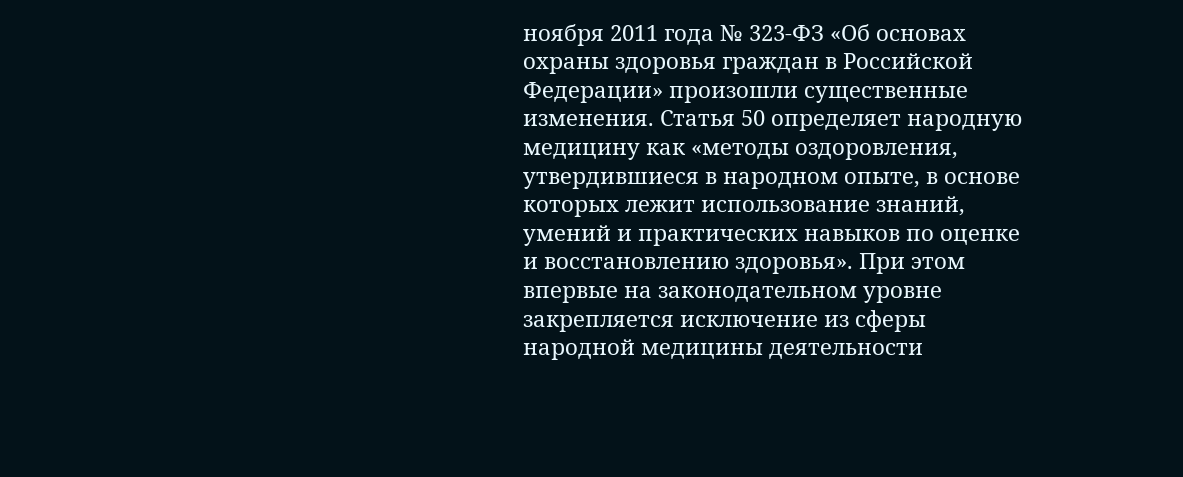ноября 2011 года № 323-ФЗ «Об основах охраны здоровья граждан в Российской Федерации» произошли существенные изменения. Статья 50 определяет народную медицину как «методы оздоровления, утвердившиеся в народном опыте, в основе которых лежит использование знаний, умений и практических навыков по оценке и восстановлению здоровья». При этом впервые на законодательном уровне закрепляется исключение из сферы народной медицины деятельности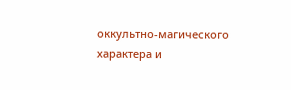оккультно-магического характера и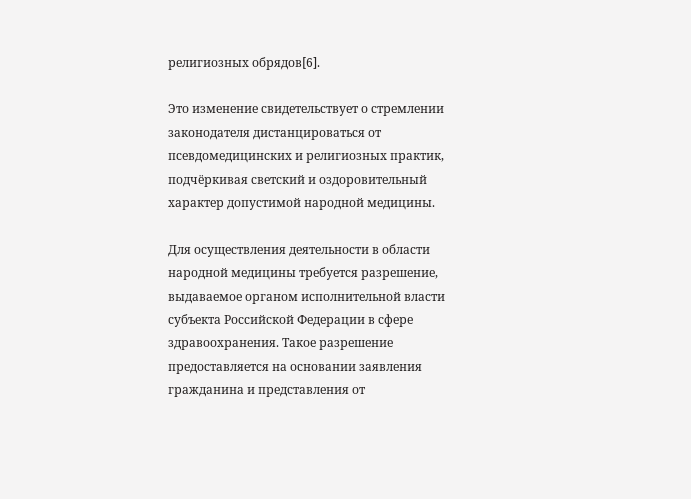религиозных обрядов[6].

Это изменение свидетельствует о стремлении законодателя дистанцироваться от псевдомедицинских и религиозных практик, подчёркивая светский и оздоровительный характер допустимой народной медицины.

Для осуществления деятельности в области народной медицины требуется разрешение, выдаваемое органом исполнительной власти субъекта Российской Федерации в сфере здравоохранения. Такое разрешение предоставляется на основании заявления гражданина и представления от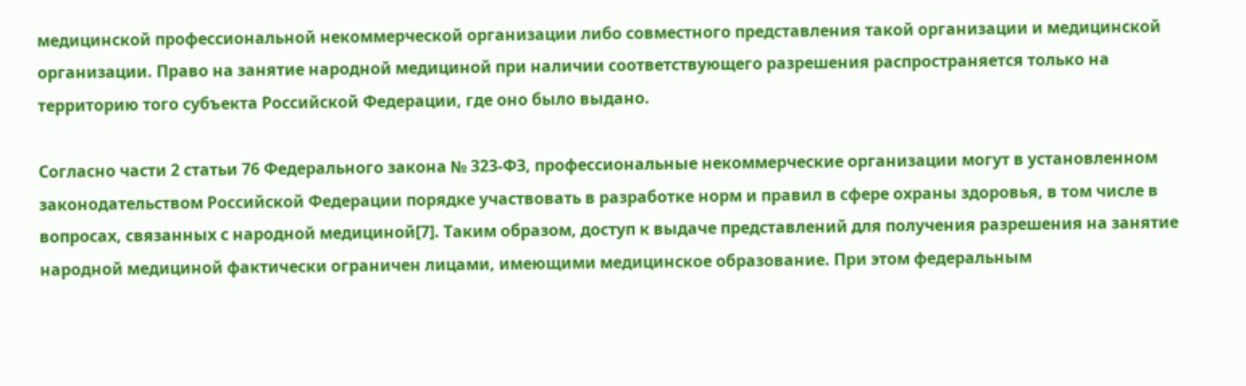медицинской профессиональной некоммерческой организации либо совместного представления такой организации и медицинской организации. Право на занятие народной медициной при наличии соответствующего разрешения распространяется только на территорию того субъекта Российской Федерации, где оно было выдано.

Согласно части 2 статьи 76 Федерального закона № 323-ФЗ, профессиональные некоммерческие организации могут в установленном законодательством Российской Федерации порядке участвовать в разработке норм и правил в сфере охраны здоровья, в том числе в вопросах, связанных с народной медициной[7]. Таким образом, доступ к выдаче представлений для получения разрешения на занятие народной медициной фактически ограничен лицами, имеющими медицинское образование. При этом федеральным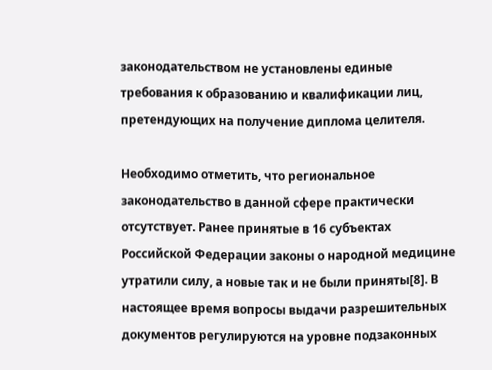законодательством не установлены единые требования к образованию и квалификации лиц, претендующих на получение диплома целителя.

Необходимо отметить, что региональное законодательство в данной сфере практически отсутствует. Ранее принятые в 16 субъектах Российской Федерации законы о народной медицине утратили силу, а новые так и не были приняты[8]. В настоящее время вопросы выдачи разрешительных документов регулируются на уровне подзаконных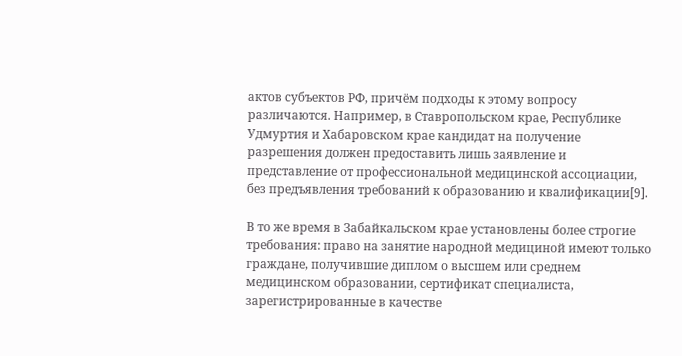актов субъектов РФ, причём подходы к этому вопросу различаются. Например, в Ставропольском крае, Республике Удмуртия и Хабаровском крае кандидат на получение разрешения должен предоставить лишь заявление и представление от профессиональной медицинской ассоциации, без предъявления требований к образованию и квалификации[9].

В то же время в Забайкальском крае установлены более строгие требования: право на занятие народной медициной имеют только граждане, получившие диплом о высшем или среднем медицинском образовании, сертификат специалиста, зарегистрированные в качестве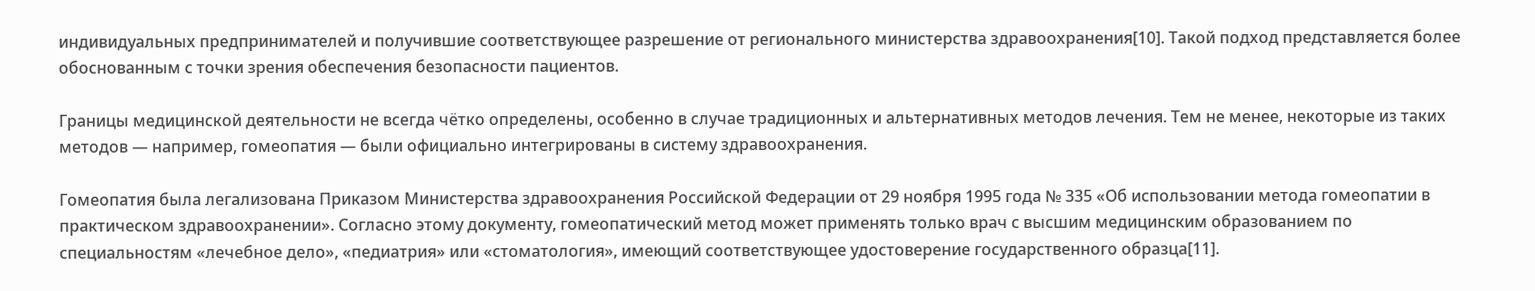индивидуальных предпринимателей и получившие соответствующее разрешение от регионального министерства здравоохранения[10]. Такой подход представляется более обоснованным с точки зрения обеспечения безопасности пациентов.

Границы медицинской деятельности не всегда чётко определены, особенно в случае традиционных и альтернативных методов лечения. Тем не менее, некоторые из таких методов — например, гомеопатия — были официально интегрированы в систему здравоохранения.

Гомеопатия была легализована Приказом Министерства здравоохранения Российской Федерации от 29 ноября 1995 года № 335 «Об использовании метода гомеопатии в практическом здравоохранении». Согласно этому документу, гомеопатический метод может применять только врач с высшим медицинским образованием по специальностям «лечебное дело», «педиатрия» или «стоматология», имеющий соответствующее удостоверение государственного образца[11].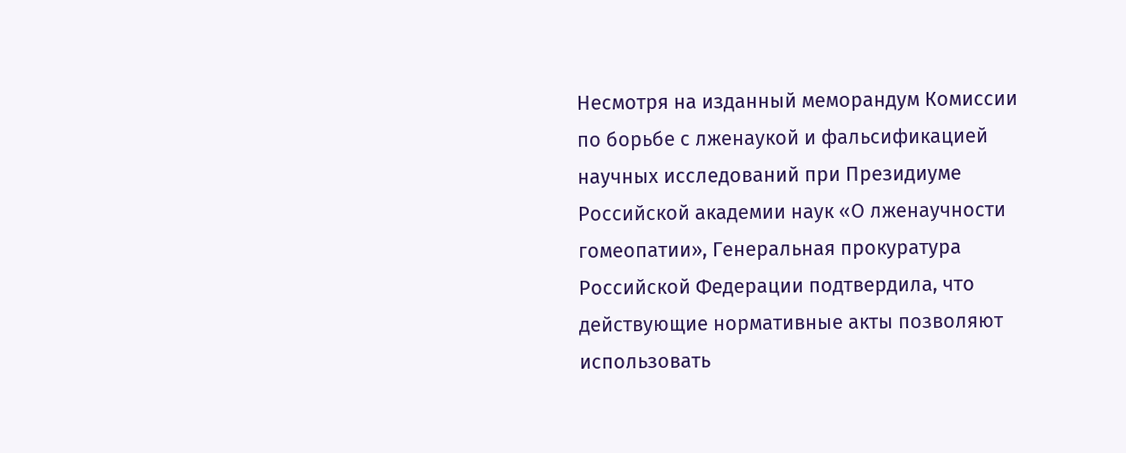Несмотря на изданный меморандум Комиссии по борьбе с лженаукой и фальсификацией научных исследований при Президиуме Российской академии наук «О лженаучности гомеопатии», Генеральная прокуратура Российской Федерации подтвердила, что действующие нормативные акты позволяют использовать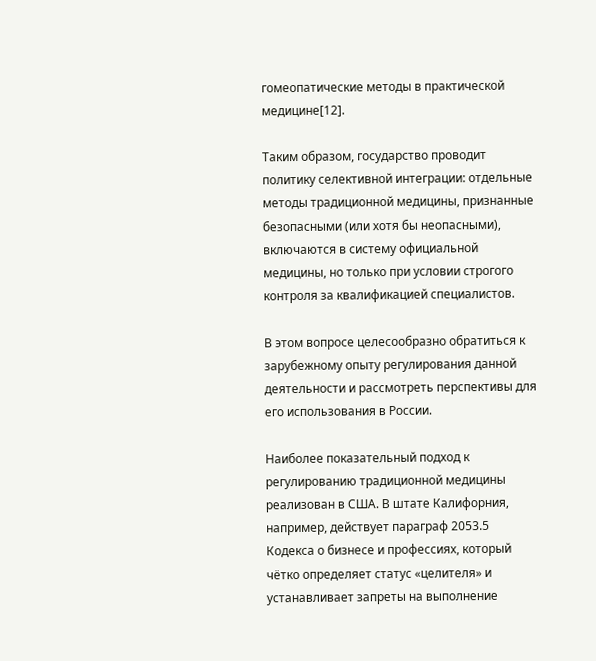гомеопатические методы в практической медицине[12].

Таким образом, государство проводит политику селективной интеграции: отдельные методы традиционной медицины, признанные безопасными (или хотя бы неопасными), включаются в систему официальной медицины, но только при условии строгого контроля за квалификацией специалистов.

В этом вопросе целесообразно обратиться к зарубежному опыту регулирования данной деятельности и рассмотреть перспективы для его использования в России.

Наиболее показательный подход к регулированию традиционной медицины реализован в США. В штате Калифорния, например, действует параграф 2053.5 Кодекса о бизнесе и профессиях, который чётко определяет статус «целителя» и устанавливает запреты на выполнение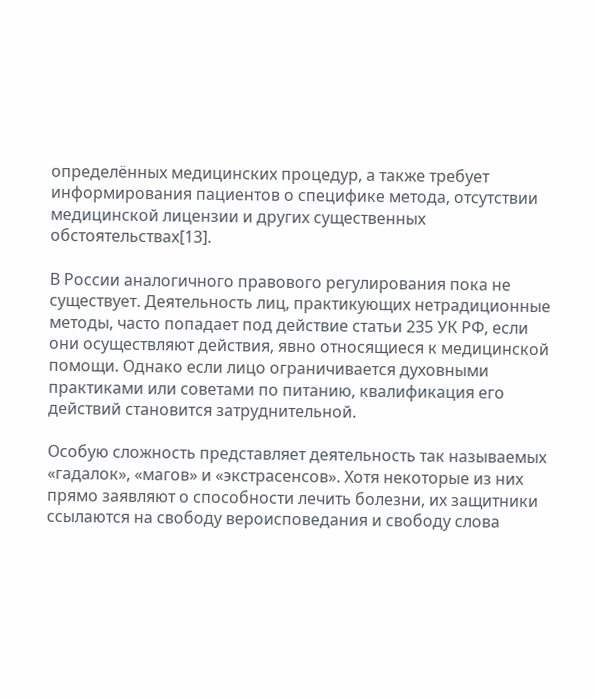определённых медицинских процедур, а также требует информирования пациентов о специфике метода, отсутствии медицинской лицензии и других существенных обстоятельствах[13].

В России аналогичного правового регулирования пока не существует. Деятельность лиц, практикующих нетрадиционные методы, часто попадает под действие статьи 235 УК РФ, если они осуществляют действия, явно относящиеся к медицинской помощи. Однако если лицо ограничивается духовными практиками или советами по питанию, квалификация его действий становится затруднительной.

Особую сложность представляет деятельность так называемых «гадалок», «магов» и «экстрасенсов». Хотя некоторые из них прямо заявляют о способности лечить болезни, их защитники ссылаются на свободу вероисповедания и свободу слова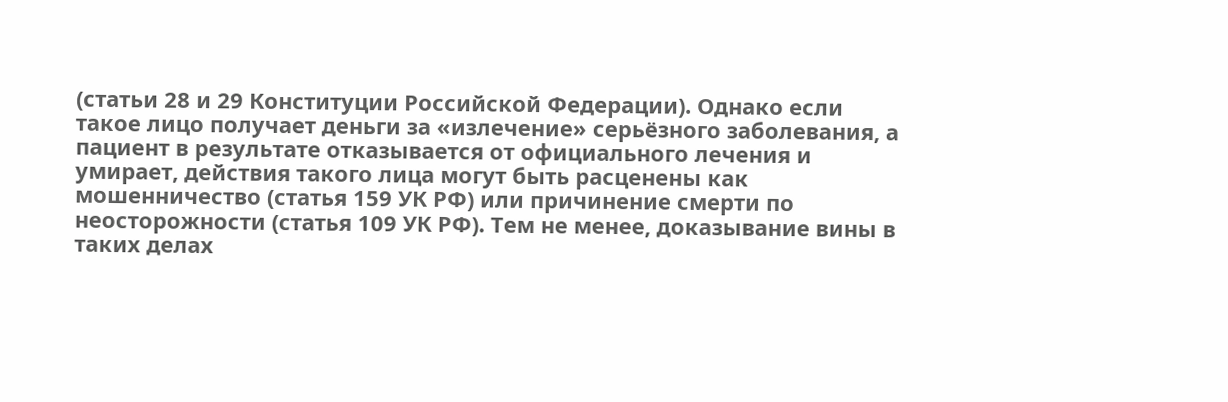(статьи 28 и 29 Конституции Российской Федерации). Однако если такое лицо получает деньги за «излечение» серьёзного заболевания, а пациент в результате отказывается от официального лечения и умирает, действия такого лица могут быть расценены как мошенничество (статья 159 УК РФ) или причинение смерти по неосторожности (статья 109 УК РФ). Тем не менее, доказывание вины в таких делах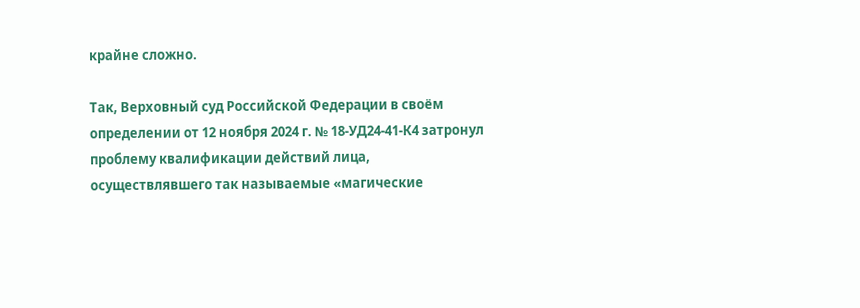крайне сложно.

Так, Верховный суд Российской Федерации в своём определении от 12 ноября 2024 г. № 18-УД24-41-К4 затронул проблему квалификации действий лица, осуществлявшего так называемые «магические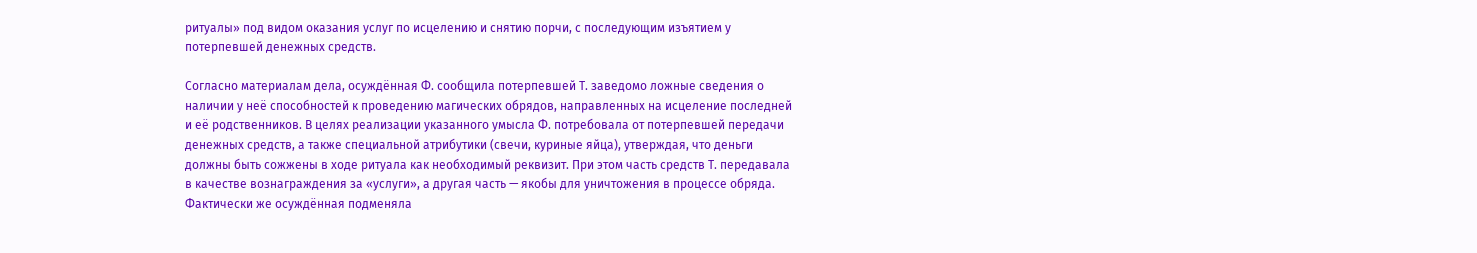ритуалы» под видом оказания услуг по исцелению и снятию порчи, с последующим изъятием у потерпевшей денежных средств.

Согласно материалам дела, осуждённая Ф. сообщила потерпевшей Т. заведомо ложные сведения о наличии у неё способностей к проведению магических обрядов, направленных на исцеление последней и её родственников. В целях реализации указанного умысла Ф. потребовала от потерпевшей передачи денежных средств, а также специальной атрибутики (свечи, куриные яйца), утверждая, что деньги должны быть сожжены в ходе ритуала как необходимый реквизит. При этом часть средств Т. передавала в качестве вознаграждения за «услуги», а другая часть — якобы для уничтожения в процессе обряда. Фактически же осуждённая подменяла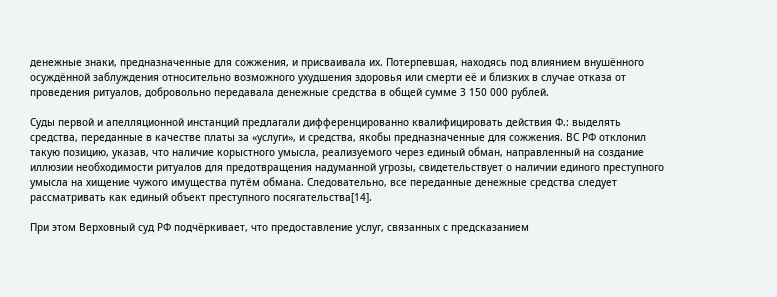денежные знаки, предназначенные для сожжения, и присваивала их. Потерпевшая, находясь под влиянием внушённого осуждённой заблуждения относительно возможного ухудшения здоровья или смерти её и близких в случае отказа от проведения ритуалов, добровольно передавала денежные средства в общей сумме 3 150 000 рублей.

Суды первой и апелляционной инстанций предлагали дифференцированно квалифицировать действия Ф.: выделять средства, переданные в качестве платы за «услуги», и средства, якобы предназначенные для сожжения. ВС РФ отклонил такую позицию, указав, что наличие корыстного умысла, реализуемого через единый обман, направленный на создание иллюзии необходимости ритуалов для предотвращения надуманной угрозы, свидетельствует о наличии единого преступного умысла на хищение чужого имущества путём обмана. Следовательно, все переданные денежные средства следует рассматривать как единый объект преступного посягательства[14].

При этом Верховный суд РФ подчёркивает, что предоставление услуг, связанных с предсказанием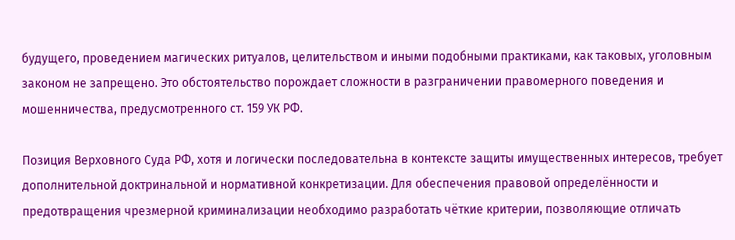будущего, проведением магических ритуалов, целительством и иными подобными практиками, как таковых, уголовным законом не запрещено. Это обстоятельство порождает сложности в разграничении правомерного поведения и мошенничества, предусмотренного ст. 159 УК РФ.

Позиция Верховного Суда РФ, хотя и логически последовательна в контексте защиты имущественных интересов, требует дополнительной доктринальной и нормативной конкретизации. Для обеспечения правовой определённости и предотвращения чрезмерной криминализации необходимо разработать чёткие критерии, позволяющие отличать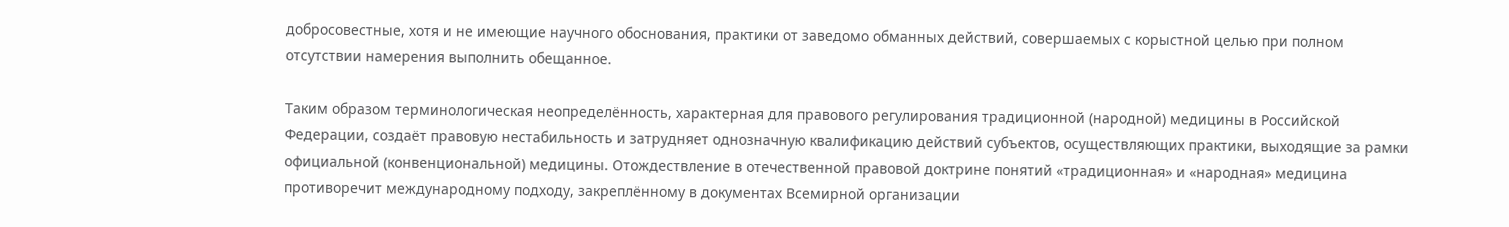добросовестные, хотя и не имеющие научного обоснования, практики от заведомо обманных действий, совершаемых с корыстной целью при полном отсутствии намерения выполнить обещанное.

Таким образом терминологическая неопределённость, характерная для правового регулирования традиционной (народной) медицины в Российской Федерации, создаёт правовую нестабильность и затрудняет однозначную квалификацию действий субъектов, осуществляющих практики, выходящие за рамки официальной (конвенциональной) медицины. Отождествление в отечественной правовой доктрине понятий «традиционная» и «народная» медицина противоречит международному подходу, закреплённому в документах Всемирной организации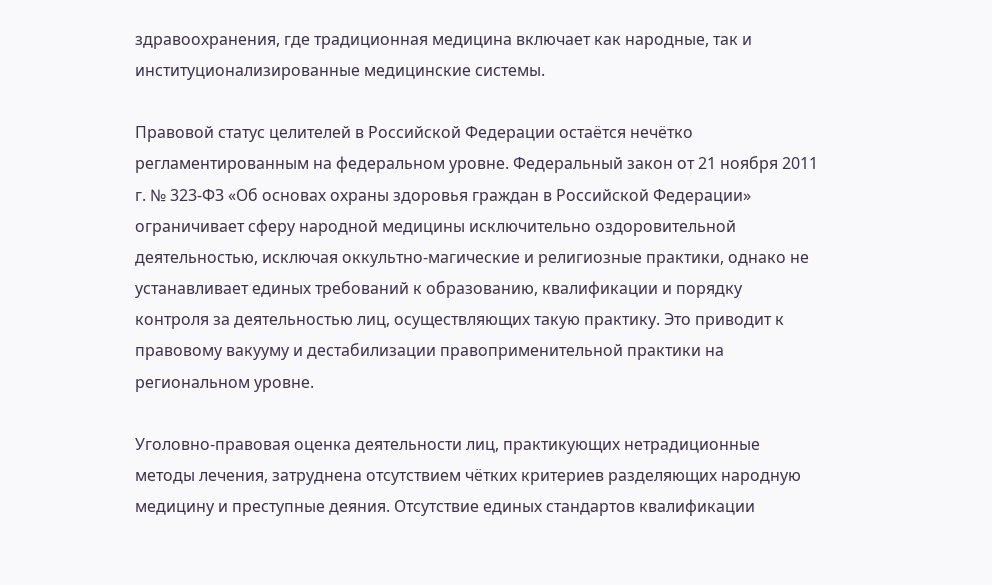здравоохранения, где традиционная медицина включает как народные, так и институционализированные медицинские системы.

Правовой статус целителей в Российской Федерации остаётся нечётко регламентированным на федеральном уровне. Федеральный закон от 21 ноября 2011 г. № 323-ФЗ «Об основах охраны здоровья граждан в Российской Федерации» ограничивает сферу народной медицины исключительно оздоровительной деятельностью, исключая оккультно-магические и религиозные практики, однако не устанавливает единых требований к образованию, квалификации и порядку контроля за деятельностью лиц, осуществляющих такую практику. Это приводит к правовому вакууму и дестабилизации правоприменительной практики на региональном уровне.

Уголовно-правовая оценка деятельности лиц, практикующих нетрадиционные методы лечения, затруднена отсутствием чётких критериев разделяющих народную медицину и преступные деяния. Отсутствие единых стандартов квалификации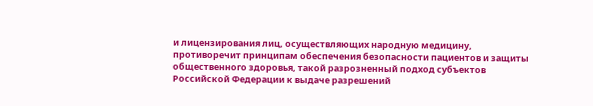и лицензирования лиц, осуществляющих народную медицину, противоречит принципам обеспечения безопасности пациентов и защиты общественного здоровья, такой разрозненный подход субъектов Российской Федерации к выдаче разрешений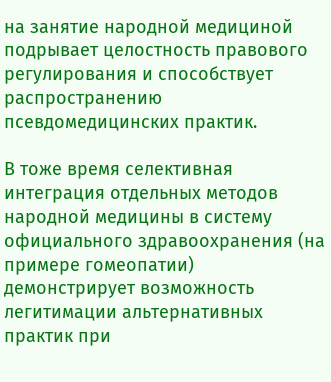на занятие народной медициной подрывает целостность правового регулирования и способствует распространению псевдомедицинских практик.

В тоже время селективная интеграция отдельных методов народной медицины в систему официального здравоохранения (на примере гомеопатии) демонстрирует возможность легитимации альтернативных практик при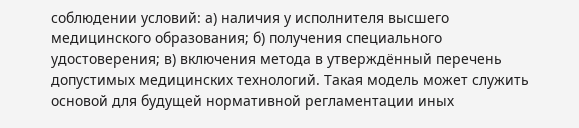соблюдении условий: а) наличия у исполнителя высшего медицинского образования; б) получения специального удостоверения; в) включения метода в утверждённый перечень допустимых медицинских технологий. Такая модель может служить основой для будущей нормативной регламентации иных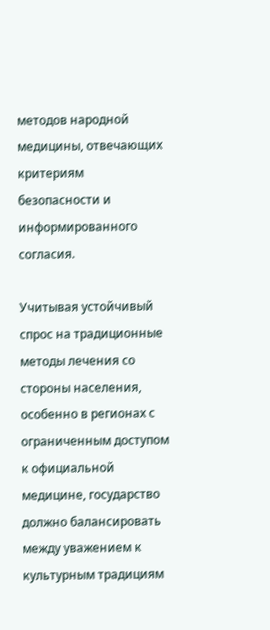методов народной медицины, отвечающих критериям безопасности и информированного согласия.

Учитывая устойчивый спрос на традиционные методы лечения со стороны населения, особенно в регионах с ограниченным доступом к официальной медицине, государство должно балансировать между уважением к культурным традициям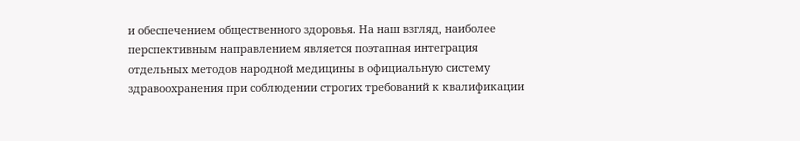и обеспечением общественного здоровья. На наш взгляд, наиболее перспективным направлением является поэтапная интеграция отдельных методов народной медицины в официальную систему здравоохранения при соблюдении строгих требований к квалификации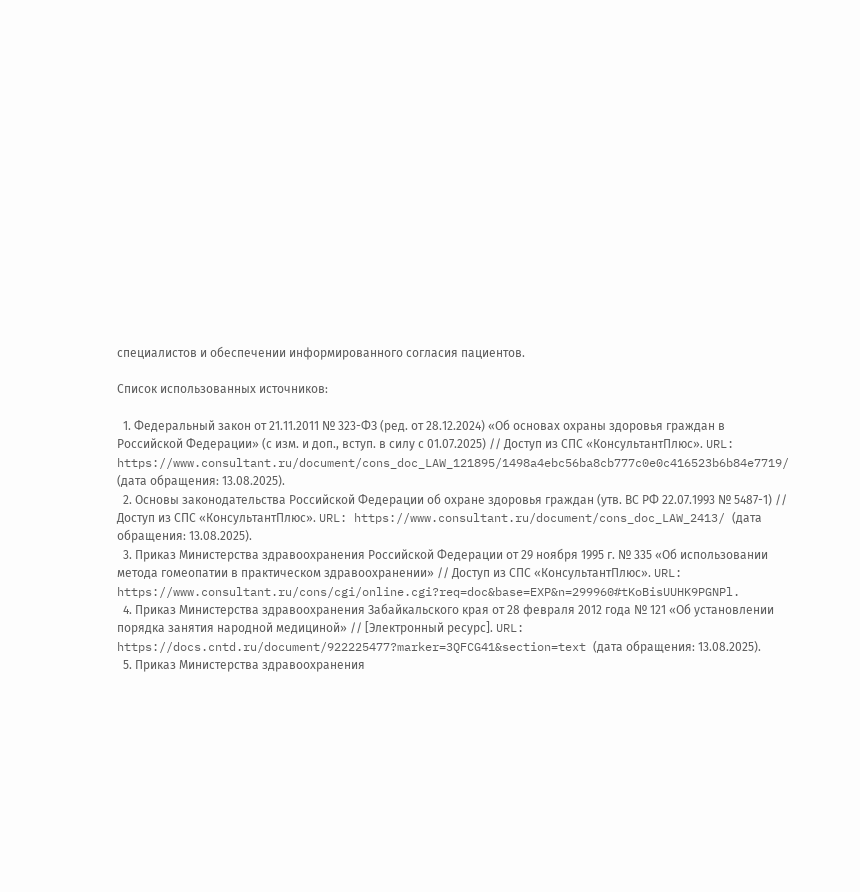специалистов и обеспечении информированного согласия пациентов.

Список использованных источников:

  1. Федеральный закон от 21.11.2011 № 323-ФЗ (ред. от 28.12.2024) «Об основах охраны здоровья граждан в Российской Федерации» (с изм. и доп., вступ. в силу с 01.07.2025) // Доступ из СПС «КонсультантПлюс». URL: https://www.consultant.ru/document/cons_doc_LAW_121895/1498a4ebc56ba8cb777c0e0c416523b6b84e7719/ (дата обращения: 13.08.2025).
  2. Основы законодательства Российской Федерации об охране здоровья граждан (утв. ВС РФ 22.07.1993 № 5487-1) // Доступ из СПС «КонсультантПлюс». URL: https://www.consultant.ru/document/cons_doc_LAW_2413/ (дата обращения: 13.08.2025).
  3. Приказ Министерства здравоохранения Российской Федерации от 29 ноября 1995 г. № 335 «Об использовании метода гомеопатии в практическом здравоохранении» // Доступ из СПС «КонсультантПлюс». URL: https://www.consultant.ru/cons/cgi/online.cgi?req=doc&base=EXP&n=299960#tKoBisUUHK9PGNPl.
  4. Приказ Министерства здравоохранения Забайкальского края от 28 февраля 2012 года № 121 «Об установлении порядка занятия народной медициной» // [Электронный ресурс]. URL: https://docs.cntd.ru/document/922225477?marker=3QFCG41&section=text (дата обращения: 13.08.2025).
  5. Приказ Министерства здравоохранения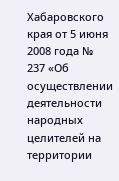Хабаровского края от 5 июня 2008 года № 237 «Об осуществлении деятельности народных целителей на территории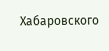Хабаровского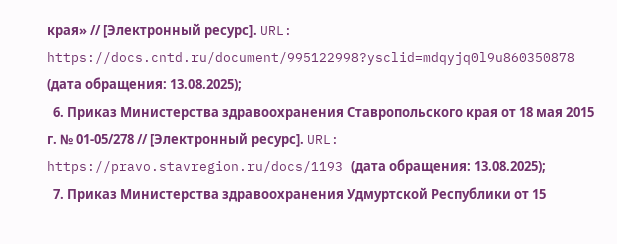края» // [Электронный ресурс]. URL: https://docs.cntd.ru/document/995122998?ysclid=mdqyjq0l9u860350878 (дата обращения: 13.08.2025);
  6. Приказ Министерства здравоохранения Ставропольского края от 18 мая 2015 г. № 01-05/278 // [Электронный ресурс]. URL: https://pravo.stavregion.ru/docs/1193 (дата обращения: 13.08.2025);
  7. Приказ Министерства здравоохранения Удмуртской Республики от 15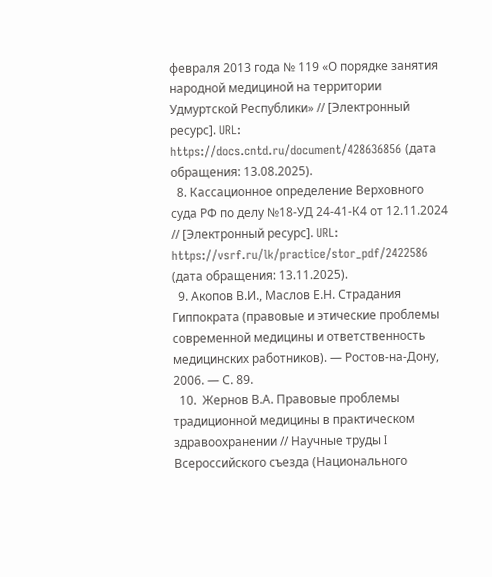февраля 2013 года № 119 «О порядке занятия народной медициной на территории Удмуртской Республики» // [Электронный ресурс]. URL: https://docs.cntd.ru/document/428636856 (дата обращения: 13.08.2025).
  8. Кассационное определение Верховного суда РФ по делу №18-УД 24-41-К4 от 12.11.2024  // [Электронный ресурс]. URL: https://vsrf.ru/lk/practice/stor_pdf/2422586 (дата обращения: 13.11.2025).
  9. Акопов В.И., Маслов Е.Н. Страдания Гиппократа (правовые и этические проблемы современной медицины и ответственность медицинских работников). — Ростов-на-Дону, 2006. — С. 89.
  10.  Жернов В.А. Правовые проблемы традиционной медицины в практическом здравоохранении // Научные труды I Всероссийского съезда (Национального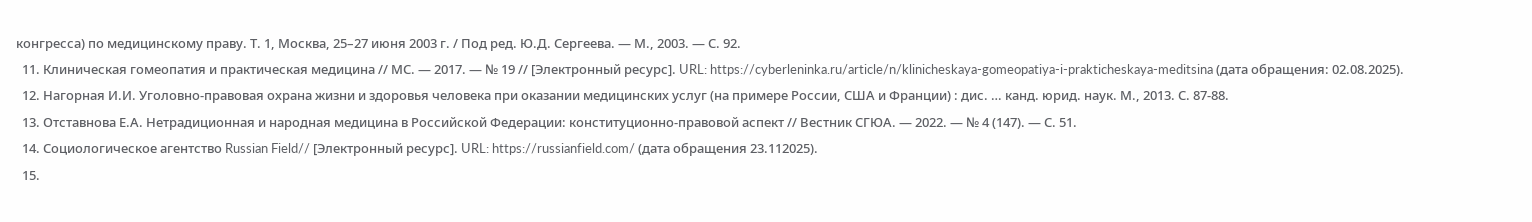конгресса) по медицинскому праву. Т. 1, Москва, 25–27 июня 2003 г. / Под ред. Ю.Д. Сергеева. — М., 2003. — С. 92.
  11. Клиническая гомеопатия и практическая медицина // МС. — 2017. — № 19 // [Электронный ресурс]. URL: https://cyberleninka.ru/article/n/klinicheskaya-gomeopatiya-i-prakticheskaya-meditsina (дата обращения: 02.08.2025).
  12. Нагорная И.И. Уголовно-правовая охрана жизни и здоровья человека при оказании медицинских услуг (на примере России, США и Франции) : дис. … канд. юрид. наук. М., 2013. С. 87-88.
  13. Отставнова Е.А. Нетрадиционная и народная медицина в Российской Федерации: конституционно-правовой аспект // Вестник СГЮА. — 2022. — № 4 (147). — С. 51.
  14. Социологическое агентство Russian Field// [Электронный ресурс]. URL: https://russianfield.com/ (дата обращения 23.112025).
  15.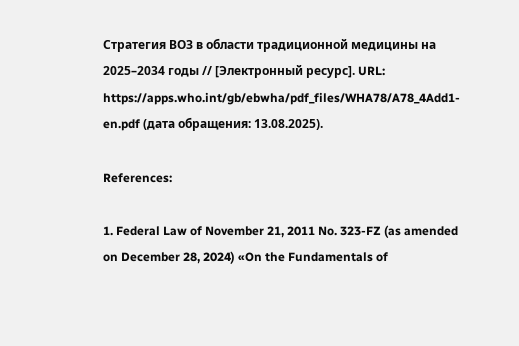Стратегия ВОЗ в области традиционной медицины на 2025–2034 годы // [Электронный ресурс]. URL: https://apps.who.int/gb/ebwha/pdf_files/WHA78/A78_4Add1-en.pdf (дата обращения: 13.08.2025).

References:

1. Federal Law of November 21, 2011 No. 323-FZ (as amended on December 28, 2024) «On the Fundamentals of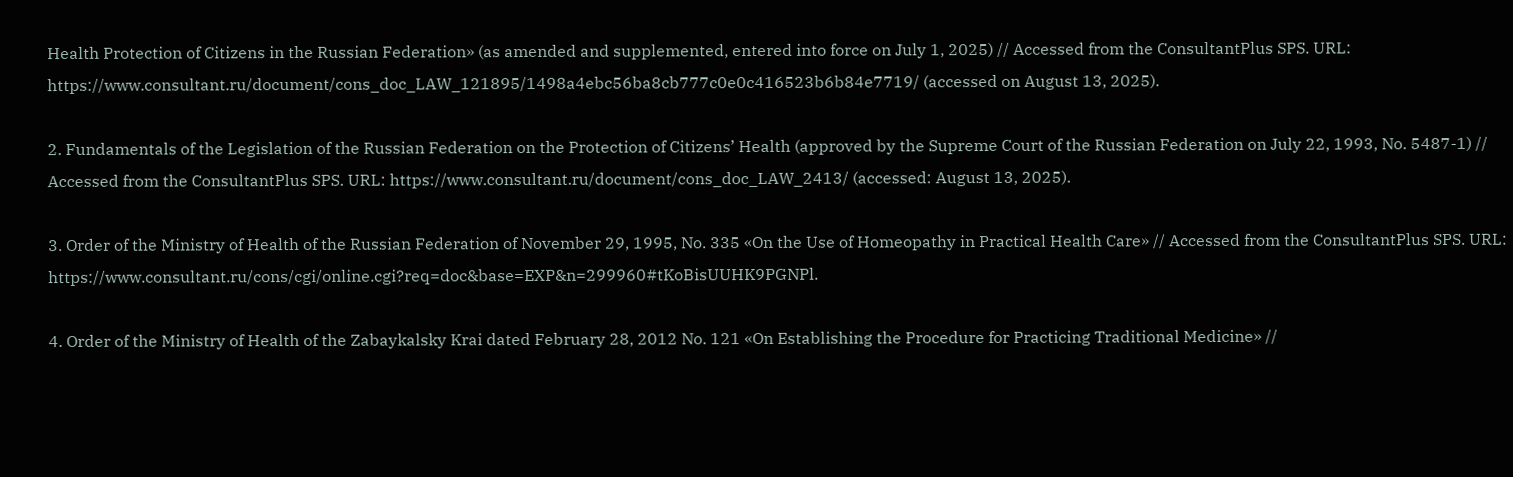Health Protection of Citizens in the Russian Federation» (as amended and supplemented, entered into force on July 1, 2025) // Accessed from the ConsultantPlus SPS. URL: https://www.consultant.ru/document/cons_doc_LAW_121895/1498a4ebc56ba8cb777c0e0c416523b6b84e7719/ (accessed on August 13, 2025).

2. Fundamentals of the Legislation of the Russian Federation on the Protection of Citizens’ Health (approved by the Supreme Court of the Russian Federation on July 22, 1993, No. 5487-1) // Accessed from the ConsultantPlus SPS. URL: https://www.consultant.ru/document/cons_doc_LAW_2413/ (accessed: August 13, 2025).

3. Order of the Ministry of Health of the Russian Federation of November 29, 1995, No. 335 «On the Use of Homeopathy in Practical Health Care» // Accessed from the ConsultantPlus SPS. URL: https://www.consultant.ru/cons/cgi/online.cgi?req=doc&base=EXP&n=299960#tKoBisUUHK9PGNPl.

4. Order of the Ministry of Health of the Zabaykalsky Krai dated February 28, 2012 No. 121 «On Establishing the Procedure for Practicing Traditional Medicine» //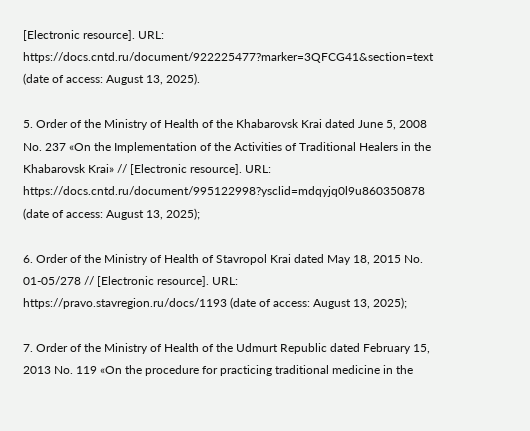[Electronic resource]. URL: https://docs.cntd.ru/document/922225477?marker=3QFCG41&section=text (date of access: August 13, 2025).

5. Order of the Ministry of Health of the Khabarovsk Krai dated June 5, 2008 No. 237 «On the Implementation of the Activities of Traditional Healers in the Khabarovsk Krai» // [Electronic resource]. URL: https://docs.cntd.ru/document/995122998?ysclid=mdqyjq0l9u860350878 (date of access: August 13, 2025);

6. Order of the Ministry of Health of Stavropol Krai dated May 18, 2015 No. 01-05/278 // [Electronic resource]. URL: https://pravo.stavregion.ru/docs/1193 (date of access: August 13, 2025);

7. Order of the Ministry of Health of the Udmurt Republic dated February 15, 2013 No. 119 «On the procedure for practicing traditional medicine in the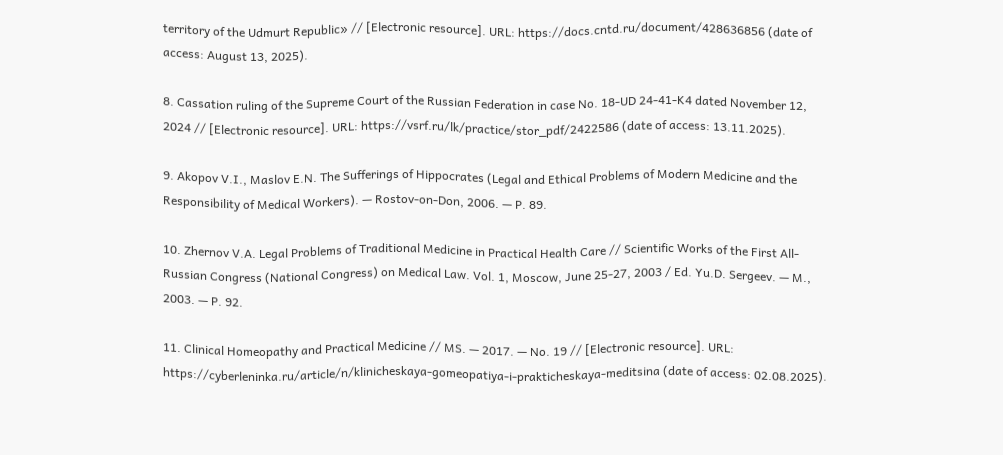territory of the Udmurt Republic» // [Electronic resource]. URL: https://docs.cntd.ru/document/428636856 (date of access: August 13, 2025).

8. Cassation ruling of the Supreme Court of the Russian Federation in case No. 18-UD 24-41-K4 dated November 12, 2024 // [Electronic resource]. URL: https://vsrf.ru/lk/practice/stor_pdf/2422586 (date of access: 13.11.2025).

9. Akopov V.I., Maslov E.N. The Sufferings of Hippocrates (Legal and Ethical Problems of Modern Medicine and the Responsibility of Medical Workers). — Rostov-on-Don, 2006. — P. 89.

10. Zhernov V.A. Legal Problems of Traditional Medicine in Practical Health Care // Scientific Works of the First All-Russian Congress (National Congress) on Medical Law. Vol. 1, Moscow, June 25-27, 2003 / Ed. Yu.D. Sergeev. — M., 2003. — P. 92.

11. Clinical Homeopathy and Practical Medicine // MS. — 2017. — No. 19 // [Electronic resource]. URL: https://cyberleninka.ru/article/n/klinicheskaya-gomeopatiya-i-prakticheskaya-meditsina (date of access: 02.08.2025).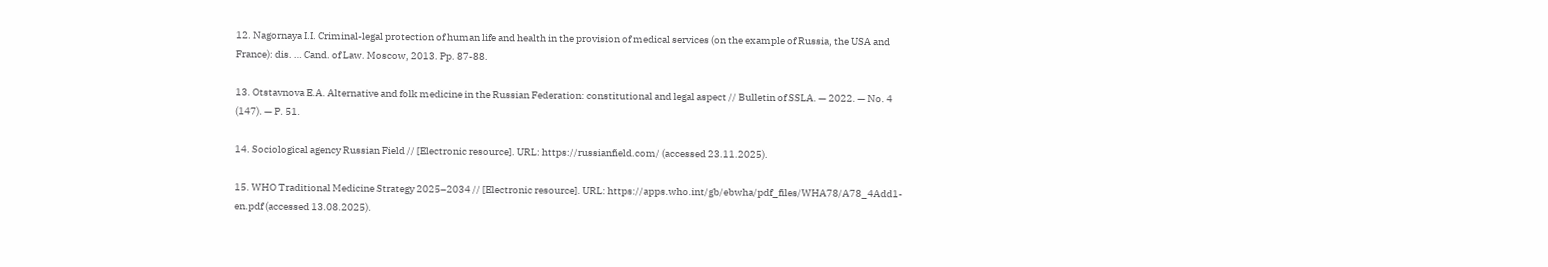12. Nagornaya I.I. Criminal-legal protection of human life and health in the provision of medical services (on the example of Russia, the USA and France): dis. … Cand. of Law. Moscow, 2013. Pp. 87-88.

13. Otstavnova E.A. Alternative and folk medicine in the Russian Federation: constitutional and legal aspect // Bulletin of SSLA. — 2022. — No. 4 (147). — P. 51.

14. Sociological agency Russian Field // [Electronic resource]. URL: https://russianfield.com/ (accessed 23.11.2025).

15. WHO Traditional Medicine Strategy 2025–2034 // [Electronic resource]. URL: https://apps.who.int/gb/ebwha/pdf_files/WHA78/A78_4Add1-en.pdf (accessed 13.08.2025).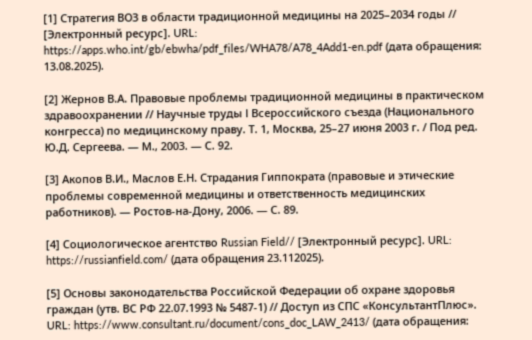[1] Стратегия ВОЗ в области традиционной медицины на 2025–2034 годы // [Электронный ресурс]. URL: https://apps.who.int/gb/ebwha/pdf_files/WHA78/A78_4Add1-en.pdf (дата обращения: 13.08.2025).

[2] Жернов В.А. Правовые проблемы традиционной медицины в практическом здравоохранении // Научные труды I Всероссийского съезда (Национального конгресса) по медицинскому праву. Т. 1, Москва, 25–27 июня 2003 г. / Под ред. Ю.Д. Сергеева. — М., 2003. — С. 92.

[3] Акопов В.И., Маслов Е.Н. Страдания Гиппократа (правовые и этические проблемы современной медицины и ответственность медицинских работников). — Ростов-на-Дону, 2006. — С. 89.

[4] Социологическое агентство Russian Field// [Электронный ресурс]. URL: https://russianfield.com/ (дата обращения 23.112025).

[5] Основы законодательства Российской Федерации об охране здоровья граждан (утв. ВС РФ 22.07.1993 № 5487-1) // Доступ из СПС «КонсультантПлюс». URL: https://www.consultant.ru/document/cons_doc_LAW_2413/ (дата обращения: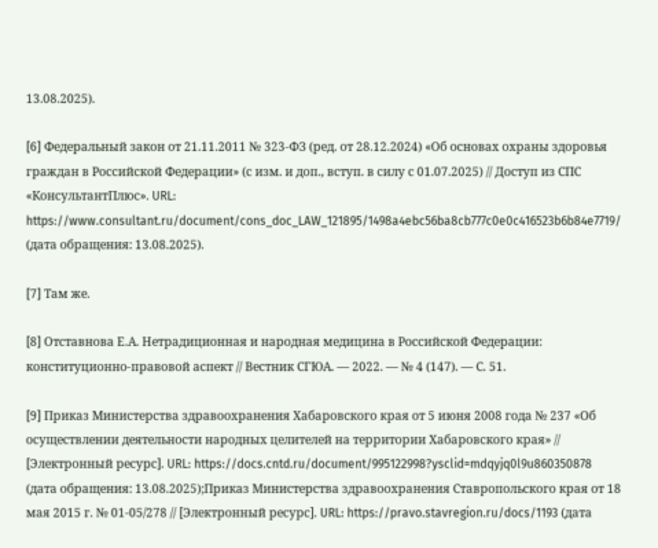13.08.2025).

[6] Федеральный закон от 21.11.2011 № 323-ФЗ (ред. от 28.12.2024) «Об основах охраны здоровья граждан в Российской Федерации» (с изм. и доп., вступ. в силу с 01.07.2025) // Доступ из СПС «КонсультантПлюс». URL: https://www.consultant.ru/document/cons_doc_LAW_121895/1498a4ebc56ba8cb777c0e0c416523b6b84e7719/ (дата обращения: 13.08.2025).

[7] Там же.

[8] Отставнова Е.А. Нетрадиционная и народная медицина в Российской Федерации: конституционно-правовой аспект // Вестник СГЮА. — 2022. — № 4 (147). — С. 51.

[9] Приказ Министерства здравоохранения Хабаровского края от 5 июня 2008 года № 237 «Об осуществлении деятельности народных целителей на территории Хабаровского края» // [Электронный ресурс]. URL: https://docs.cntd.ru/document/995122998?ysclid=mdqyjq0l9u860350878 (дата обращения: 13.08.2025);Приказ Министерства здравоохранения Ставропольского края от 18 мая 2015 г. № 01-05/278 // [Электронный ресурс]. URL: https://pravo.stavregion.ru/docs/1193 (дата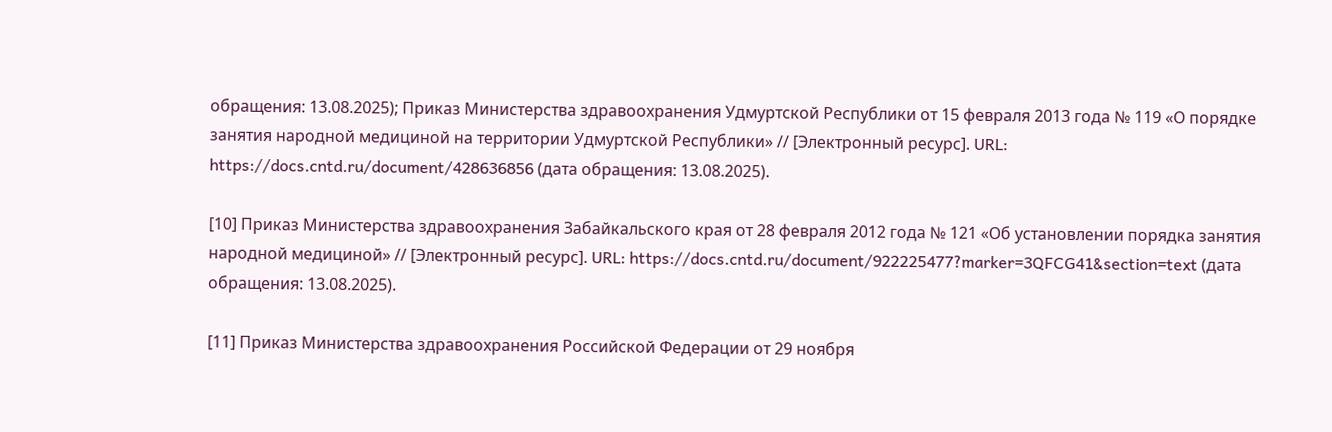обращения: 13.08.2025); Приказ Министерства здравоохранения Удмуртской Республики от 15 февраля 2013 года № 119 «О порядке занятия народной медициной на территории Удмуртской Республики» // [Электронный ресурс]. URL: https://docs.cntd.ru/document/428636856 (дата обращения: 13.08.2025).

[10] Приказ Министерства здравоохранения Забайкальского края от 28 февраля 2012 года № 121 «Об установлении порядка занятия народной медициной» // [Электронный ресурс]. URL: https://docs.cntd.ru/document/922225477?marker=3QFCG41&section=text (дата обращения: 13.08.2025).

[11] Приказ Министерства здравоохранения Российской Федерации от 29 ноября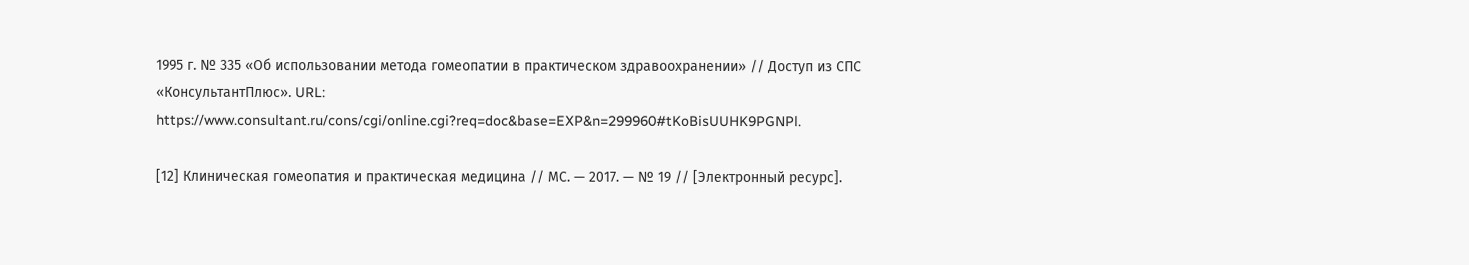1995 г. № 335 «Об использовании метода гомеопатии в практическом здравоохранении» // Доступ из СПС «КонсультантПлюс». URL: https://www.consultant.ru/cons/cgi/online.cgi?req=doc&base=EXP&n=299960#tKoBisUUHK9PGNPl.

[12] Клиническая гомеопатия и практическая медицина // МС. — 2017. — № 19 // [Электронный ресурс].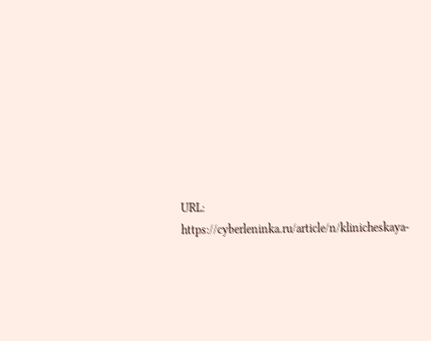URL: https://cyberleninka.ru/article/n/klinicheskaya-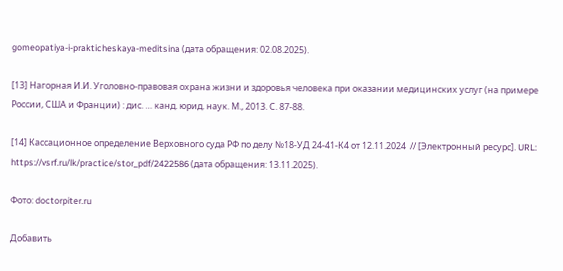gomeopatiya-i-prakticheskaya-meditsina (дата обращения: 02.08.2025).

[13] Нагорная И.И. Уголовно-правовая охрана жизни и здоровья человека при оказании медицинских услуг (на примере России, США и Франции) : дис. … канд. юрид. наук. М., 2013. С. 87-88.

[14] Кассационное определение Верховного суда РФ по делу №18-УД 24-41-К4 от 12.11.2024  // [Электронный ресурс]. URL: https://vsrf.ru/lk/practice/stor_pdf/2422586 (дата обращения: 13.11.2025).

Фото: doctorpiter.ru

Добавить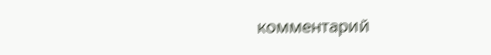комментарий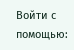Войти с помощью: